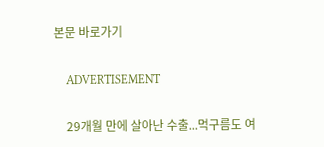본문 바로가기

    ADVERTISEMENT

    29개월 만에 살아난 수출...먹구름도 여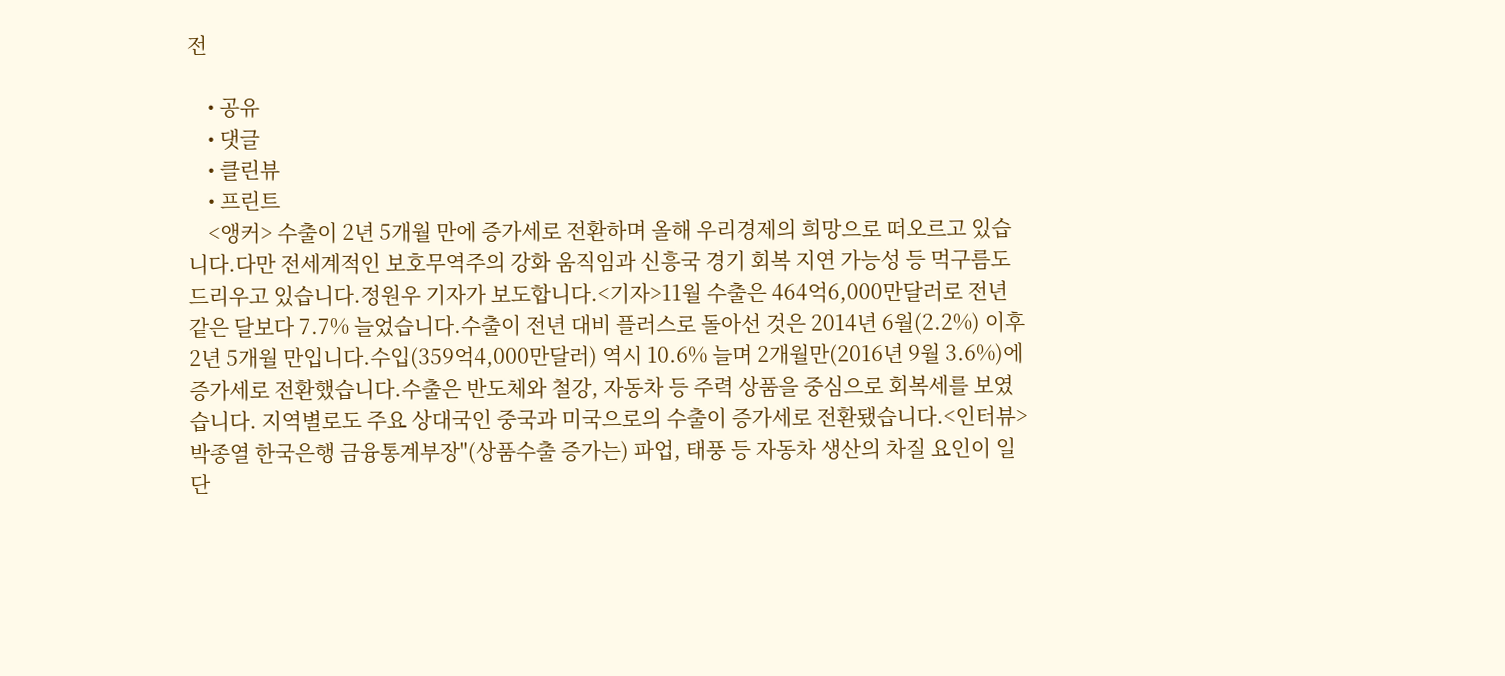전

    • 공유
    • 댓글
    • 클린뷰
    • 프린트
    <앵커> 수출이 2년 5개월 만에 증가세로 전환하며 올해 우리경제의 희망으로 떠오르고 있습니다.다만 전세계적인 보호무역주의 강화 움직임과 신흥국 경기 회복 지연 가능성 등 먹구름도 드리우고 있습니다.정원우 기자가 보도합니다.<기자>11월 수출은 464억6,000만달러로 전년 같은 달보다 7.7% 늘었습니다.수출이 전년 대비 플러스로 돌아선 것은 2014년 6월(2.2%) 이후 2년 5개월 만입니다.수입(359억4,000만달러) 역시 10.6% 늘며 2개월만(2016년 9월 3.6%)에 증가세로 전환했습니다.수출은 반도체와 철강, 자동차 등 주력 상품을 중심으로 회복세를 보였습니다. 지역별로도 주요 상대국인 중국과 미국으로의 수출이 증가세로 전환됐습니다.<인터뷰> 박종열 한국은행 금융통계부장"(상품수출 증가는) 파업, 태풍 등 자동차 생산의 차질 요인이 일단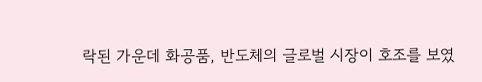락된 가운데 화공품, 반도체의 글로벌 시장이 호조를 보였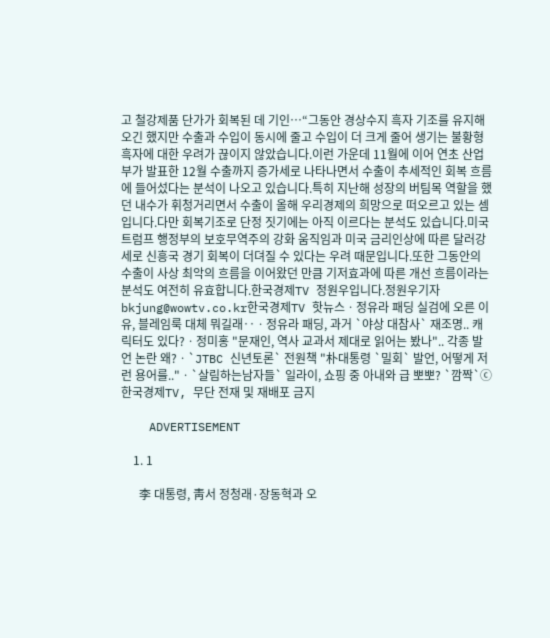고 철강제품 단가가 회복된 데 기인…“그동안 경상수지 흑자 기조를 유지해오긴 했지만 수출과 수입이 동시에 줄고 수입이 더 크게 줄어 생기는 불황형 흑자에 대한 우려가 끊이지 않았습니다.이런 가운데 11월에 이어 연초 산업부가 발표한 12월 수출까지 증가세로 나타나면서 수출이 추세적인 회복 흐름에 들어섰다는 분석이 나오고 있습니다.특히 지난해 성장의 버팀목 역할을 했던 내수가 휘청거리면서 수출이 올해 우리경제의 희망으로 떠오르고 있는 셈입니다.다만 회복기조로 단정 짓기에는 아직 이르다는 분석도 있습니다.미국 트럼프 행정부의 보호무역주의 강화 움직임과 미국 금리인상에 따른 달러강세로 신흥국 경기 회복이 더뎌질 수 있다는 우려 때문입니다.또한 그동안의 수출이 사상 최악의 흐름을 이어왔던 만큼 기저효과에 따른 개선 흐름이라는 분석도 여전히 유효합니다.한국경제TV 정원우입니다.정원우기자 bkjung@wowtv.co.kr한국경제TV 핫뉴스ㆍ정유라 패딩 실검에 오른 이유, 블레임룩 대체 뭐길래‥ㆍ정유라 패딩, 과거 `야상 대참사` 재조명.. 캐릭터도 있다?ㆍ정미홍 "문재인, 역사 교과서 제대로 읽어는 봤나".. 각종 발언 논란 왜?ㆍ`JTBC 신년토론` 전원책 "朴대통령 `밀회` 발언, 어떻게 저런 용어를.."ㆍ`살림하는남자들` 일라이, 쇼핑 중 아내와 급 뽀뽀? `깜짝`ⓒ 한국경제TV, 무단 전재 및 재배포 금지

    ADVERTISEMENT

    1. 1

      李 대통령, 靑서 정청래·장동혁과 오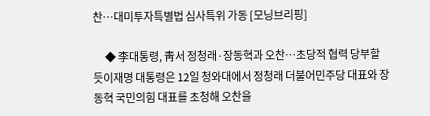찬…대미투자특별법 심사특위 가동 [모닝브리핑]

      ◆ 李대통령, 靑서 정청래·장동혁과 오찬…초당적 협력 당부할 듯이재명 대통령은 12일 청와대에서 정청래 더불어민주당 대표와 장동혁 국민의힘 대표를 초청해 오찬을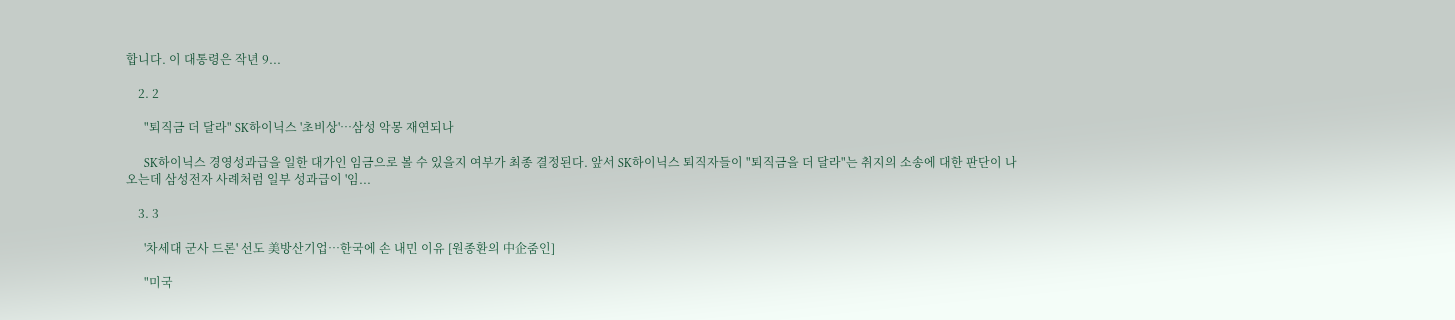합니다. 이 대통령은 작년 9...

    2. 2

      "퇴직금 더 달라" SK하이닉스 '초비상'…삼성 악몽 재연되나

      SK하이닉스 경영성과급을 일한 대가인 임금으로 볼 수 있을지 여부가 최종 결정된다. 앞서 SK하이닉스 퇴직자들이 "퇴직금을 더 달라"는 취지의 소송에 대한 판단이 나오는데 삼성전자 사례처럼 일부 성과급이 '임...

    3. 3

      '차세대 군사 드론' 선도 美방산기업…한국에 손 내민 이유 [원종환의 中企줌인]

      "미국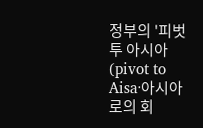정부의 '피벗 투 아시아(pivot to Aisa·아시아로의 회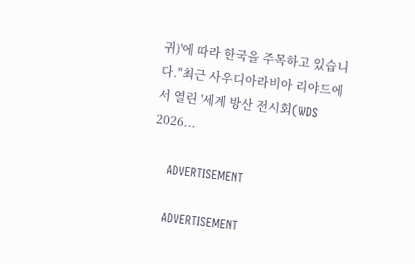귀)'에 따라 한국을 주목하고 있습니다."최근 사우디아라비아 리야드에서 열린 '세계 방산 전시회(WDS 2026...

    ADVERTISEMENT

    ADVERTISEMENT